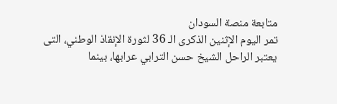متابعة منصة السودان
تمر اليوم الإثنين الذكرى الـ 36 لثورة الإنقاذ الوطني، التى يعتبر الراحل الشيخ حسن الترابي عرابها، بينما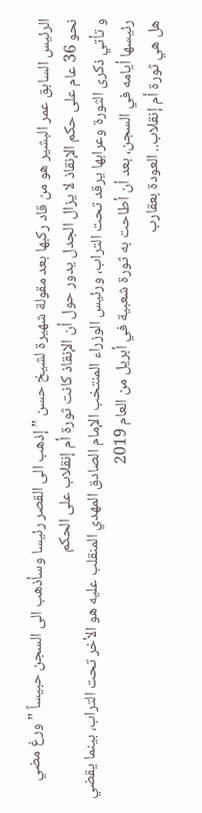الرئيس السابق عمر البشير هو من قاد ركبها بعد مقولة شهيرة لشيخ حسن ” إذهب الى القصر رئيسا وسأذهب الى السجن حبيساً ” ورغ مضي نحو 36 عام على حكم الإنقاذ لا يزال الجدل يدور حول أن الإنقاذ كانت ثورة أم إنقلاب على الحكم
و تأتي ذكرى الثورة وعرابها يرقد تحت التراب، ورئيس الوزراء المنتخب الإمام الصادق المهدي المنقلب عليه هو الأخر تحت التراب، بينما يقضي رئيسها أيامه في السجن، بعد أن أطاحت به ثورة شعبية في أبريل من العام 2019
هل هي ثورة أم إنقلاب.. العودة بعقارب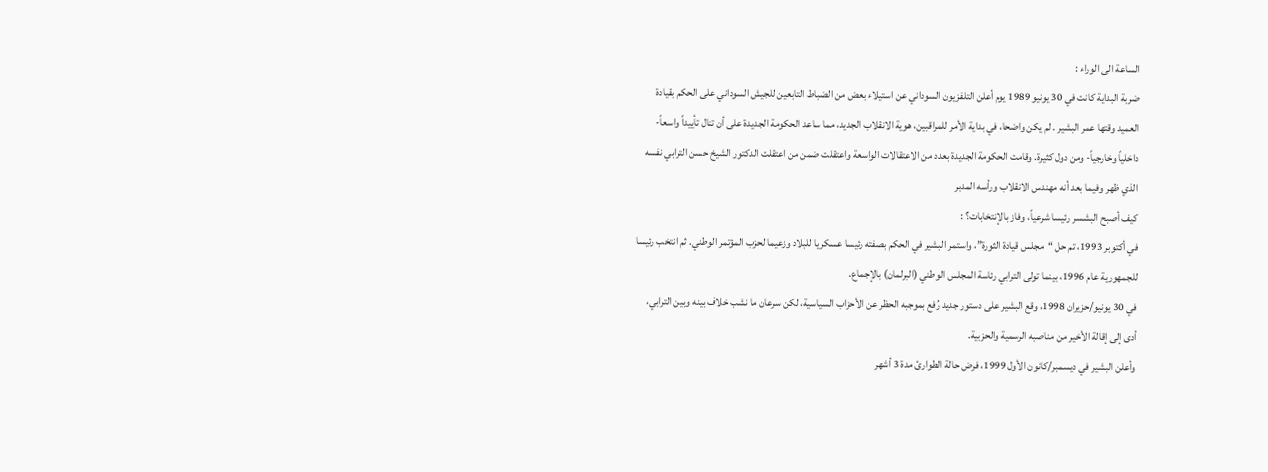الساعة الى الوراء :
ضربة البداية كانت في 30 يونيو 1989 يوم أعلن التلفزيون السوداني عن استيلاء بعض من الضباط التابعين للجيش السوداني على الحكم بقيادة العميد وقتها عمر البشير . لم يكن واضحا، في بداية الأمر للمراقبين، هوية الانقلاب الجديد، مما ساعد الحكومة الجديدة على أن تنال تأييداً واسعاً- داخلياً وخارجياً- ومن دول كثيرة. وقامت الحكومة الجديدة بعدد من الاعتقالات الواسعة واعتقلت ضمن من اعتقلت الدكتور الشيخ حسن الترابي نفسه الذي ظهر وفيما بعد أنه مهندس الانقلاب ورأسه المدبر
كيف أصبح البشسر رئيسا شرعياً، وفاز بالإنتخابات؟ :
في أكتوبر 1993، تم حل “مجلس قيادة الثورة”، واستمر البشير في الحكم بصفته رئيسا عسكريا للبلاد وزعيما لحزب المؤتمر الوطني. ثم انتخب رئيسا للجمهورية عام 1996، بينما تولى الترابي رئاسة المجلس الوطني (البرلمان) بالإجماع.
في 30 يونيو/حزيران 1998، وقع البشير على دستور جديد رُفع بموجبه الحظر عن الأحزاب السياسية، لكن سرعان ما نشب خلاف بينه وبين الترابي، أدى إلى إقالة الأخير من مناصبه الرسمية والحزبية.
وأعلن البشير في ديسمبر/كانون الأول 1999، فرض حالة الطوارئ مدة 3 أشهر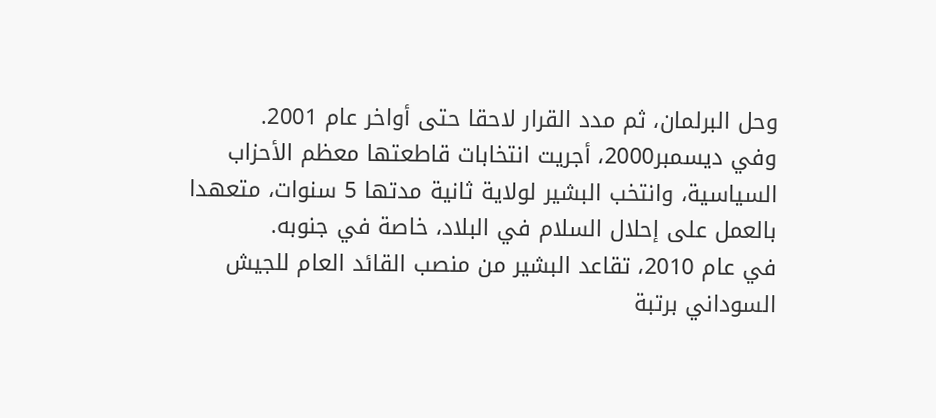وحل البرلمان، ثم مدد القرار لاحقا حتى أواخر عام 2001.
وفي ديسمبر2000، أجريت انتخابات قاطعتها معظم الأحزاب السياسية، وانتخب البشير لولاية ثانية مدتها 5 سنوات، متعهدا بالعمل على إحلال السلام في البلاد، خاصة في جنوبه.
في عام 2010، تقاعد البشير من منصب القائد العام للجيش السوداني برتبة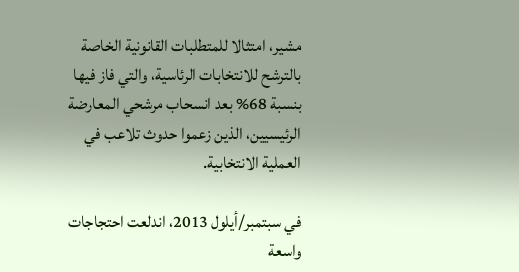مشير، امتثالا للمتطلبات القانونية الخاصة بالترشح للانتخابات الرئاسية، والتي فاز فيها بنسبة 68% بعد انسحاب مرشحي المعارضة الرئيسيين، الذين زعموا حدوث تلاعب في العملية الانتخابية.

في سبتمبر/أيلول 2013، اندلعت احتجاجات واسعة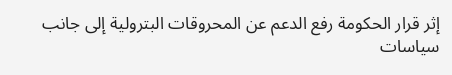إثر قرار الحكومة رفع الدعم عن المحروقات البترولية إلى جانب سياسات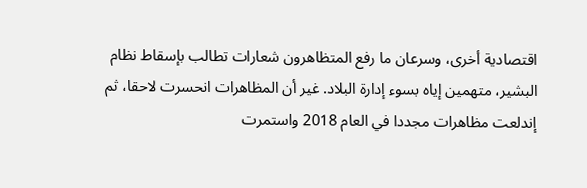اقتصادية أخرى، وسرعان ما رفع المتظاهرون شعارات تطالب بإسقاط نظام البشير، متهمين إياه بسوء إدارة البلاد. غير أن المظاهرات انحسرت لاحقا، ثم إندلعت مظاهرات مجددا في العام 2018 واستمرت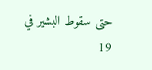حتى سقوط البشير في 19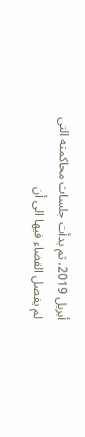أبريل 2019، ثم بدأت جلسات محاكمته التى لم يفصل القضاء فيها الى أن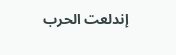إندلعت الحرب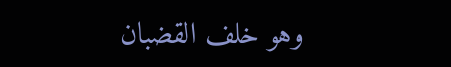وهو خلف القضبان